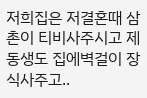저희집은 저결혼때 삼촌이 티비사주시고 제동생도 집에벽걸이 장식사주고..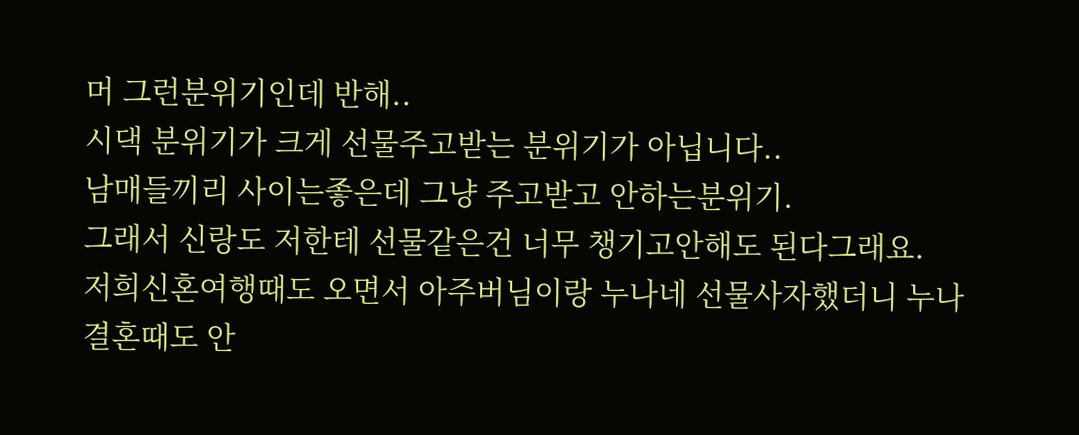머 그런분위기인데 반해..
시댁 분위기가 크게 선물주고받는 분위기가 아닙니다..
남매들끼리 사이는좋은데 그냥 주고받고 안하는분위기.
그래서 신랑도 저한테 선물같은건 너무 챙기고안해도 된다그래요.
저희신혼여행때도 오면서 아주버님이랑 누나네 선물사자했더니 누나 결혼때도 안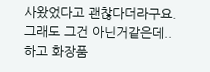사왔었다고 괜찮다더라구요.
그래도 그건 아닌거같은데.. 하고 화장품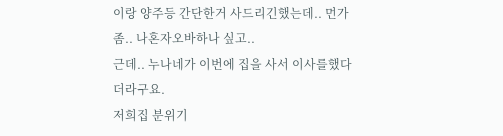이랑 양주등 간단한거 사드리긴했는데.. 먼가 좀.. 나혼자오바하나 싶고..
근데.. 누나네가 이번에 집을 사서 이사를했다더라구요.
저희집 분위기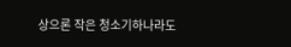상으론 작은 청소기하나라도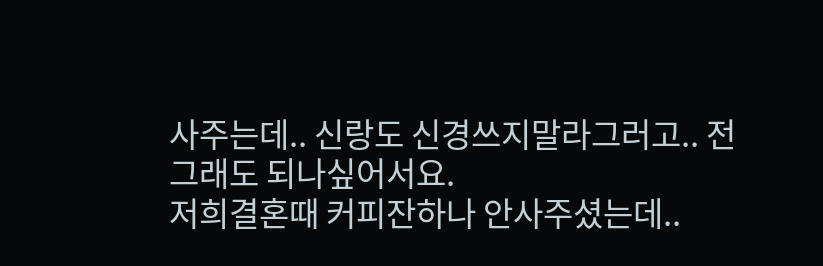사주는데.. 신랑도 신경쓰지말라그러고.. 전 그래도 되나싶어서요.
저희결혼때 커피잔하나 안사주셨는데..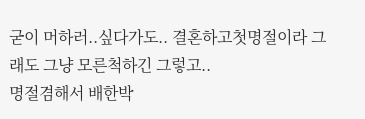굳이 머하러..싶다가도.. 결혼하고첫명절이라 그래도 그냥 모른척하긴 그렇고..
명절겸해서 배한박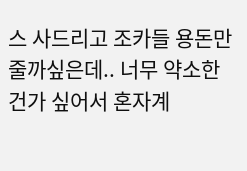스 사드리고 조카들 용돈만 줄까싶은데.. 너무 약소한건가 싶어서 혼자계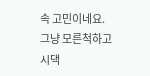속 고민이네요.
그냥 모른척하고 시댁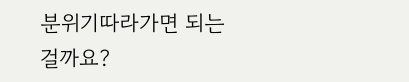분위기따라가면 되는걸까요?